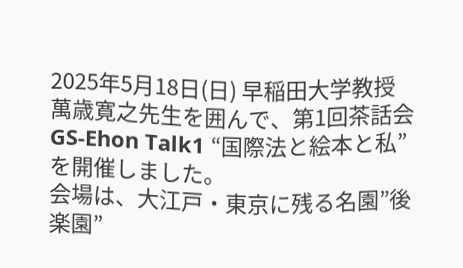2025年5月18日(日) 早稲田大学教授 萬歳寛之先生を囲んで、第1回茶話会 GS-Ehon Talk1 “国際法と絵本と私” を開催しました。
会場は、大江戸・東京に残る名園”後楽園”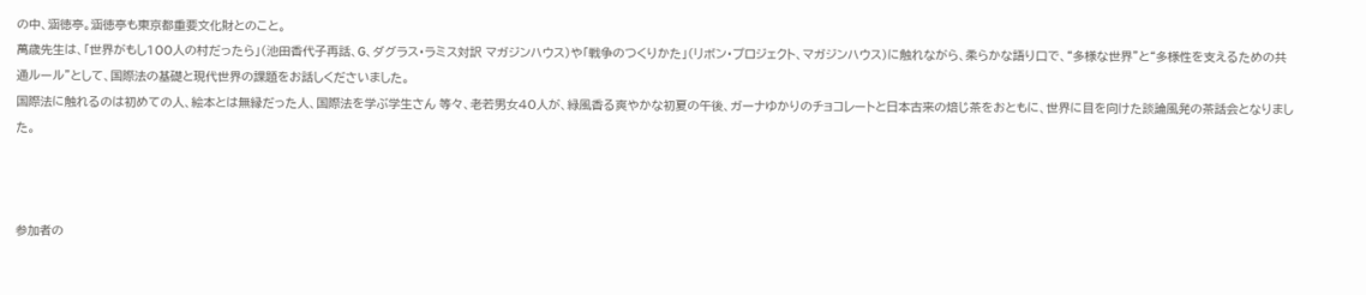の中、涵徳亭。涵徳亭も東京都重要文化財とのこと。
萬歳先生は、「世界がもし100人の村だったら」(池田香代子再話、G、ダグラス・ラミス対訳 マガジンハウス)や「戦争のつくりかた」(リボン・プロジェクト、マガジンハウス)に触れながら、柔らかな語り口で、“多様な世界”と“多様性を支えるための共通ルール”として、国際法の基礎と現代世界の課題をお話しくださいました。
国際法に触れるのは初めての人、絵本とは無縁だった人、国際法を学ぶ学生さん 等々、老若男女40人が、緑風香る爽やかな初夏の午後、ガーナゆかりのチョコレートと日本古来の焙じ茶をおともに、世界に目を向けた談論風発の茶話会となりました。



参加者の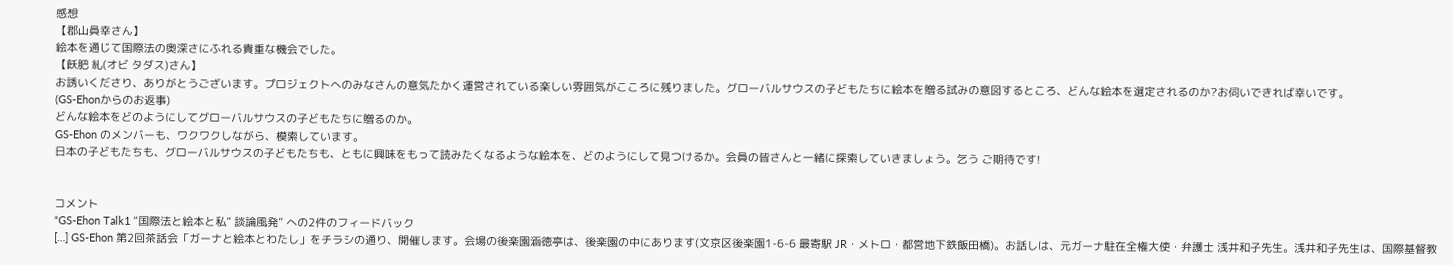感想
【郡山員幸さん】
絵本を通じて国際法の奥深さにふれる貴重な機会でした。
【飫肥 糺(オビ タダス)さん】
お誘いくださり、ありがとうございます。プロジェクトへのみなさんの意気たかく運営されている楽しい雰囲気がこころに残りました。グローバルサウスの子どもたちに絵本を贈る試みの意図するところ、どんな絵本を選定されるのか?お伺いできれば幸いです。
(GS-Ehonからのお返事)
どんな絵本をどのようにしてグローバルサウスの子どもたちに贈るのか。
GS-Ehon のメンバーも、ワクワクしながら、模索しています。
日本の子どもたちも、グローバルサウスの子どもたちも、ともに興味をもって読みたくなるような絵本を、どのようにして見つけるか。会員の皆さんと一緒に探索していきましょう。乞う ご期待です!


コメント
“GS-Ehon Talk1 “国際法と絵本と私” 談論風発” への2件のフィードバック
[…] GS-Ehon 第2回茶話会「ガーナと絵本とわたし」をチラシの通り、開催します。会場の後楽園涵徳亭は、後楽園の中にあります(文京区後楽園1-6-6 最寄駅 JR・メトロ・都営地下鉄飯田橋)。お話しは、元ガーナ駐在全権大使・弁護士 浅井和子先生。浅井和子先生は、国際基督教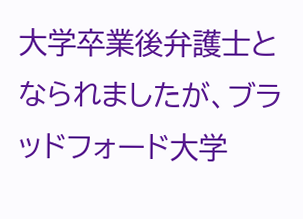大学卒業後弁護士となられましたが、ブラッドフォード大学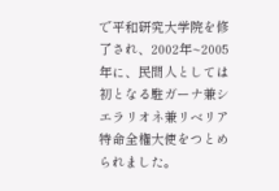で平和研究大学院を修了され、2002年~2005年に、民間人としては初となる駐ガーナ兼シエラリオネ兼リベリア特命全権大使をつとめられました。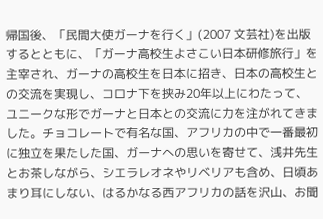帰国後、「民間大使ガーナを行く」(2007 文芸社)を出版するとともに、「ガーナ高校生よさこい日本研修旅行」を主宰され、ガーナの高校生を日本に招き、日本の高校生との交流を実現し、コロナ下を挟み20年以上にわたって、ユニークな形でガーナと日本との交流に力を注がれてきました。チョコレートで有名な国、アフリカの中で一番最初に独立を果たした国、ガーナへの思いを寄せて、浅井先生とお茶しながら、シエラレオネやリベリアも含め、日頃あまり耳にしない、はるかなる西アフリカの話を沢山、お聞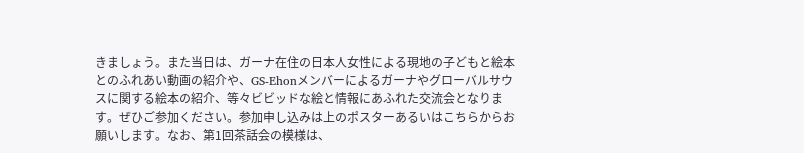きましょう。また当日は、ガーナ在住の日本人女性による現地の子どもと絵本とのふれあい動画の紹介や、GS-Ehonメンバーによるガーナやグローバルサウスに関する絵本の紹介、等々ビビッドな絵と情報にあふれた交流会となります。ぜひご参加ください。参加申し込みは上のポスターあるいはこちらからお願いします。なお、第1回茶話会の模様は、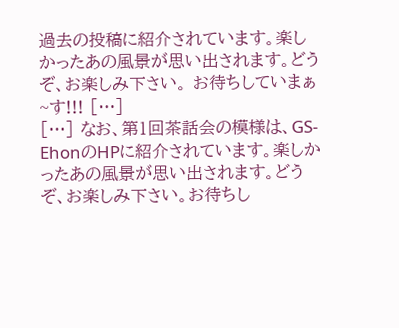過去の投稿に紹介されています。楽しかったあの風景が思い出されます。どうぞ、お楽しみ下さい。 お待ちしていまぁ~す!!! […]
[…] なお、第1回茶話会の模様は、GS-EhonのHPに紹介されています。楽しかったあの風景が思い出されます。どうぞ、お楽しみ下さい。お待ちし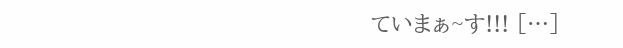ていまぁ~す!!! […]